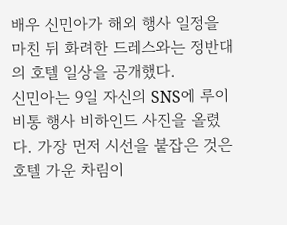배우 신민아가 해외 행사 일정을 마친 뒤 화려한 드레스와는 정반대의 호텔 일상을 공개했다.
신민아는 9일 자신의 SNS에 루이비통 행사 비하인드 사진을 올렸다. 가장 먼저 시선을 붙잡은 것은 호텔 가운 차림이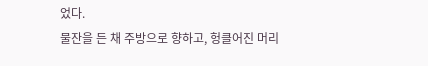었다.
물잔을 든 채 주방으로 향하고, 헝클어진 머리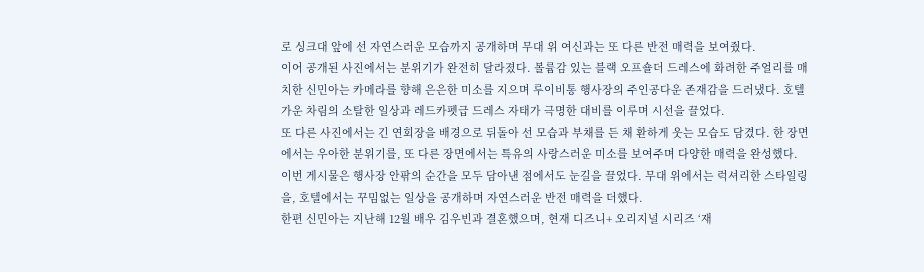로 싱크대 앞에 선 자연스러운 모습까지 공개하며 무대 위 여신과는 또 다른 반전 매력을 보여줬다.
이어 공개된 사진에서는 분위기가 완전히 달라졌다. 볼륨감 있는 블랙 오프숄더 드레스에 화려한 주얼리를 매치한 신민아는 카메라를 향해 은은한 미소를 지으며 루이비통 행사장의 주인공다운 존재감을 드러냈다. 호텔 가운 차림의 소탈한 일상과 레드카펫급 드레스 자태가 극명한 대비를 이루며 시선을 끌었다.
또 다른 사진에서는 긴 연회장을 배경으로 뒤돌아 선 모습과 부채를 든 채 환하게 웃는 모습도 담겼다. 한 장면에서는 우아한 분위기를, 또 다른 장면에서는 특유의 사랑스러운 미소를 보여주며 다양한 매력을 완성했다.
이번 게시물은 행사장 안팎의 순간을 모두 담아낸 점에서도 눈길을 끌었다. 무대 위에서는 럭셔리한 스타일링을, 호텔에서는 꾸밈없는 일상을 공개하며 자연스러운 반전 매력을 더했다.
한편 신민아는 지난해 12월 배우 김우빈과 결혼했으며, 현재 디즈니+ 오리지널 시리즈 ‘재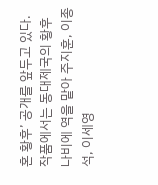혼 황후’ 공개를 앞두고 있다. 작품에서는 동대제국의 황후 나비에 역을 맡아 주지훈, 이종석, 이세영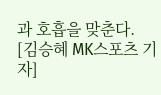과 호흡을 맞춘다.
[김승혜 MK스포츠 기자]